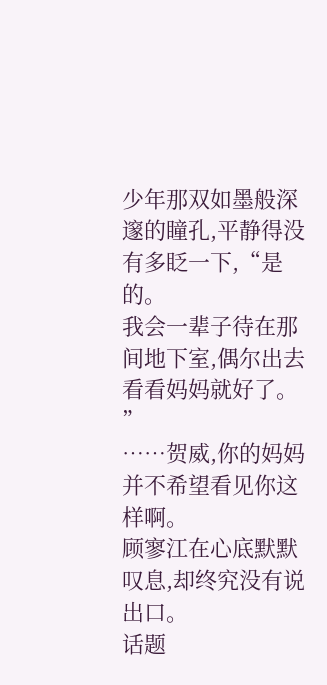少年那双如墨般深邃的瞳孔,平静得没有多眨一下,“是的。
我会一辈子待在那间地下室,偶尔出去看看妈妈就好了。
”
……贺威,你的妈妈并不希望看见你这样啊。
顾寥江在心底默默叹息,却终究没有说出口。
话题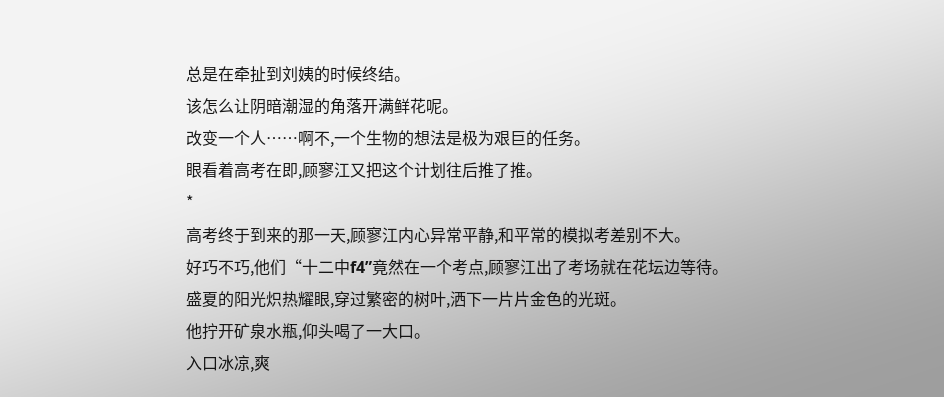总是在牵扯到刘姨的时候终结。
该怎么让阴暗潮湿的角落开满鲜花呢。
改变一个人……啊不,一个生物的想法是极为艰巨的任务。
眼看着高考在即,顾寥江又把这个计划往后推了推。
*
高考终于到来的那一天,顾寥江内心异常平静,和平常的模拟考差别不大。
好巧不巧,他们“十二中f4”竟然在一个考点,顾寥江出了考场就在花坛边等待。
盛夏的阳光炽热耀眼,穿过繁密的树叶,洒下一片片金色的光斑。
他拧开矿泉水瓶,仰头喝了一大口。
入口冰凉,爽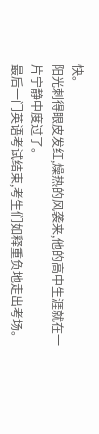快。
阳光刺得眼皮发红,燥热的风袭来,他的高中生涯就在一片宁静中度过了。
最后一门英语考试结束,考生们如释重负地走出考场。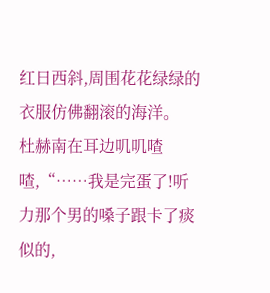红日西斜,周围花花绿绿的衣服仿佛翻滚的海洋。
杜赫南在耳边叽叽喳喳,“……我是完蛋了!听力那个男的嗓子跟卡了痰似的,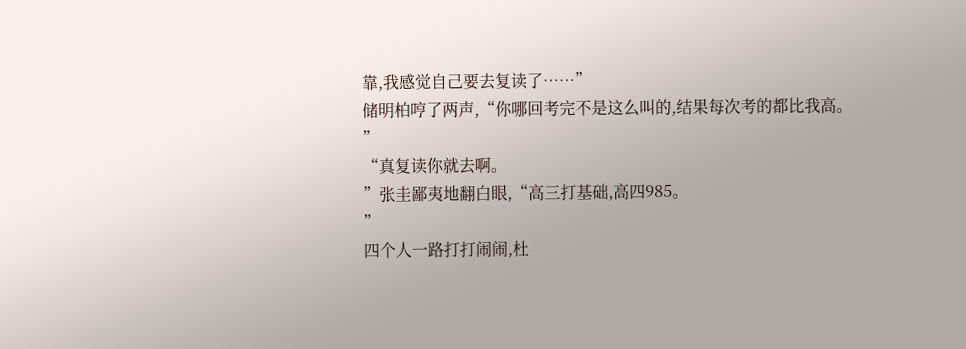靠,我感觉自己要去复读了……”
储明柏哼了两声,“你哪回考完不是这么叫的,结果每次考的都比我高。
”
“真复读你就去啊。
”张圭鄙夷地翻白眼,“高三打基础,高四985。
”
四个人一路打打闹闹,杜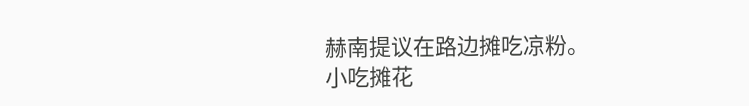赫南提议在路边摊吃凉粉。
小吃摊花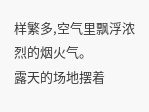样繁多,空气里飘浮浓烈的烟火气。
露天的场地摆着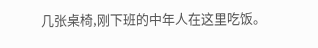几张桌椅,刚下班的中年人在这里吃饭。